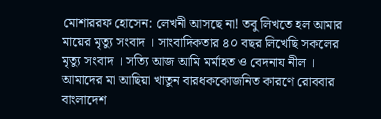মোশাররফ হোসেন: লেখনী আসছে না! তবু লিখতে হল আমার মায়ের মৃত্যু সংবাদ । সাংবাদিকতার ৪০ বছর লিখেছি সকলের মৃত্যু সংবাদ । সত্যি আজ আমি মর্মাহত ও বেদনায নীল । আমাদের মা আছিয়া খাতুন বারধককোজনিত কারণে রোববার বাংলাদেশ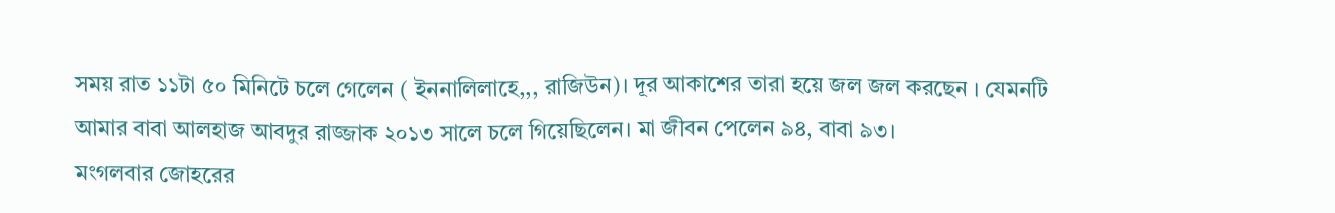সময় রাত ১১টা ৫০ মিনিটে চলে গেলেন ( ইননালিলাহে,,, রাজিউন)। দূর আকাশের তারা হয়ে জল জল করছেন । যেমনটি আমার বাবা আলহাজ আবদুর রাজ্জাক ২০১৩ সালে চলে গিয়েছিলেন। মা জীবন পেলেন ৯৪, বাবা ৯৩।
মংগলবার জোহরের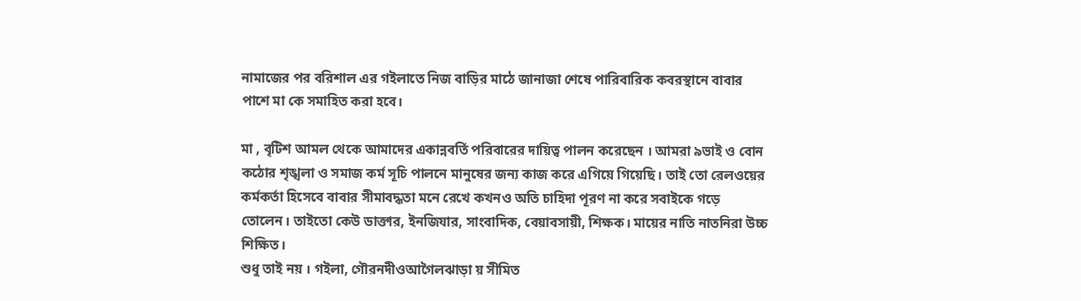নামাজের পর বরিশাল এর গইলাতে নিজ বাড়ির মাঠে জানাজা শেষে পারিবারিক কবরস্থানে বাবার পাশে মা কে সমাহিত করা হবে।

মা , বৃটিশ আমল থেকে আমাদের একান্নবর্তি পরিবারের দায়িত্ব পালন করেছেন । আমরা ৯ভাই ও বোন কঠোর শৃঙ্খলা ও সমাজ কর্ম সূচি পালনে মানুষের জন্য কাজ করে এগিয়ে গিয়েছি। তাই তো রেলওয়ের কর্মকর্তা হিসেবে বাবার সীমাবদ্ধতা মনে রেখে কখনও অতি চাহিদা পূরণ না করে সবাইকে গড়ে তোলেন। তাইতো কেউ ডাক্তার, ইনজিযার, সাংবাদিক, বেয়াবসায়ী, শিক্ষক। মায়ের নাতি নাতনিরা উচ্চ শিক্ষিত।
শুধু তাই নয় । গইলা, গৌরনদীওআগৈলঝাড়া য় সীমিত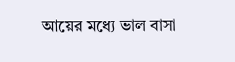আয়ের মধ্যে ভাল বাসা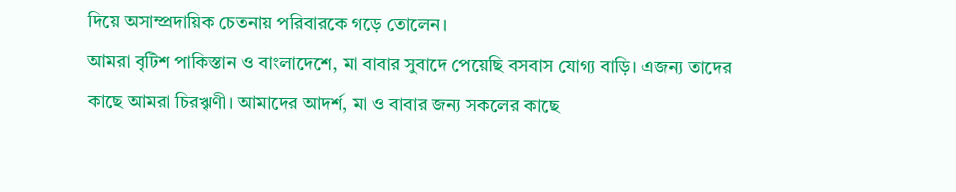দিয়ে অসাম্প্রদায়িক চেতনায় পরিবারকে গড়ে তোলেন।
আমরা বৃটিশ পাকিস্তান ও বাংলাদেশে, মা বাবার সুবাদে পেয়েছি বসবাস যোগ্য বাড়ি। এজন্য তাদের কাছে আমরা চিরৠণী। আমাদের আদর্শ, মা ও বাবার জন্য সকলের কাছে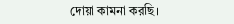দোয়া কামনা করছি।